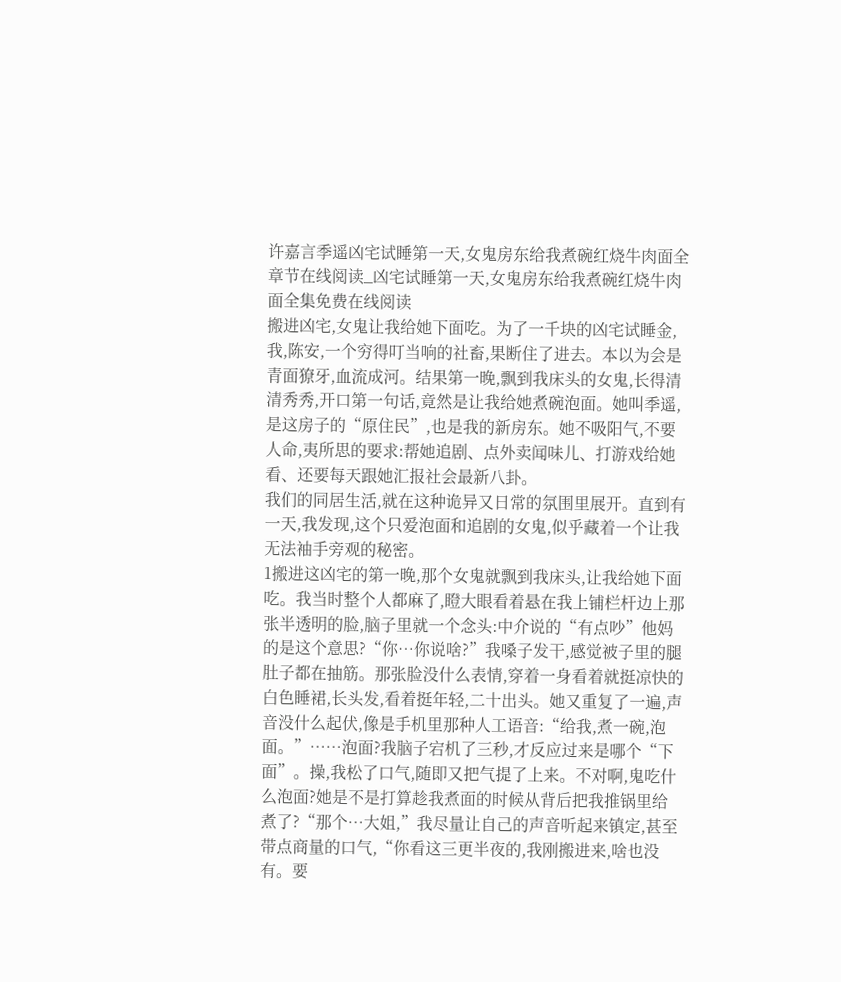许嘉言季遥凶宅试睡第一天,女鬼房东给我煮碗红烧牛肉面全章节在线阅读_凶宅试睡第一天,女鬼房东给我煮碗红烧牛肉面全集免费在线阅读
搬进凶宅,女鬼让我给她下面吃。为了一千块的凶宅试睡金,我,陈安,一个穷得叮当响的社畜,果断住了进去。本以为会是青面獠牙,血流成河。结果第一晚,飘到我床头的女鬼,长得清清秀秀,开口第一句话,竟然是让我给她煮碗泡面。她叫季遥,是这房子的“原住民”,也是我的新房东。她不吸阳气,不要人命,夷所思的要求:帮她追剧、点外卖闻味儿、打游戏给她看、还要每天跟她汇报社会最新八卦。
我们的同居生活,就在这种诡异又日常的氛围里展开。直到有一天,我发现,这个只爱泡面和追剧的女鬼,似乎藏着一个让我无法袖手旁观的秘密。
1搬进这凶宅的第一晚,那个女鬼就飘到我床头,让我给她下面吃。我当时整个人都麻了,瞪大眼看着悬在我上铺栏杆边上那张半透明的脸,脑子里就一个念头:中介说的“有点吵”他妈的是这个意思?“你…你说啥?”我嗓子发干,感觉被子里的腿肚子都在抽筋。那张脸没什么表情,穿着一身看着就挺凉快的白色睡裙,长头发,看着挺年轻,二十出头。她又重复了一遍,声音没什么起伏,像是手机里那种人工语音:“给我,煮一碗,泡面。”……泡面?我脑子宕机了三秒,才反应过来是哪个“下面”。操,我松了口气,随即又把气提了上来。不对啊,鬼吃什么泡面?她是不是打算趁我煮面的时候从背后把我推锅里给煮了?“那个…大姐,”我尽量让自己的声音听起来镇定,甚至带点商量的口气,“你看这三更半夜的,我刚搬进来,啥也没有。要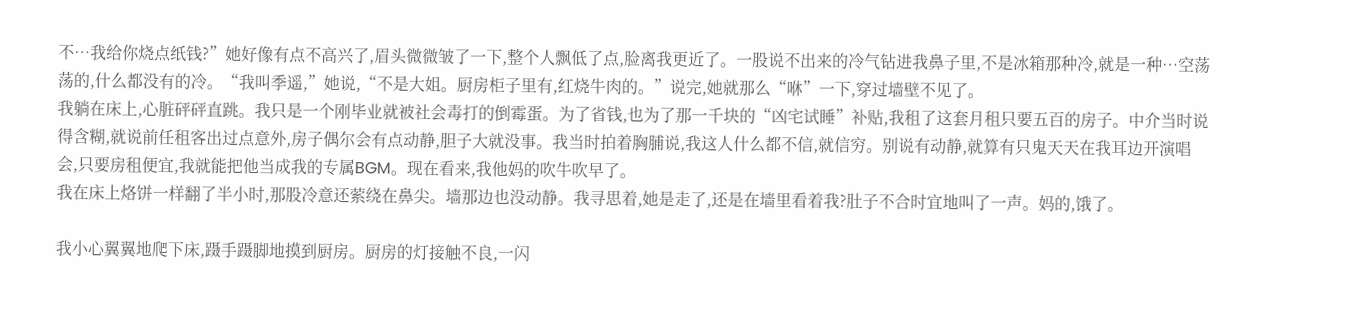不…我给你烧点纸钱?”她好像有点不高兴了,眉头微微皱了一下,整个人飘低了点,脸离我更近了。一股说不出来的冷气钻进我鼻子里,不是冰箱那种冷,就是一种…空荡荡的,什么都没有的冷。“我叫季遥,”她说,“不是大姐。厨房柜子里有,红烧牛肉的。”说完,她就那么“咻”一下,穿过墙壁不见了。
我躺在床上,心脏砰砰直跳。我只是一个刚毕业就被社会毒打的倒霉蛋。为了省钱,也为了那一千块的“凶宅试睡”补贴,我租了这套月租只要五百的房子。中介当时说得含糊,就说前任租客出过点意外,房子偶尔会有点动静,胆子大就没事。我当时拍着胸脯说,我这人什么都不信,就信穷。别说有动静,就算有只鬼天天在我耳边开演唱会,只要房租便宜,我就能把他当成我的专属BGM。现在看来,我他妈的吹牛吹早了。
我在床上烙饼一样翻了半小时,那股冷意还萦绕在鼻尖。墙那边也没动静。我寻思着,她是走了,还是在墙里看着我?肚子不合时宜地叫了一声。妈的,饿了。

我小心翼翼地爬下床,蹑手蹑脚地摸到厨房。厨房的灯接触不良,一闪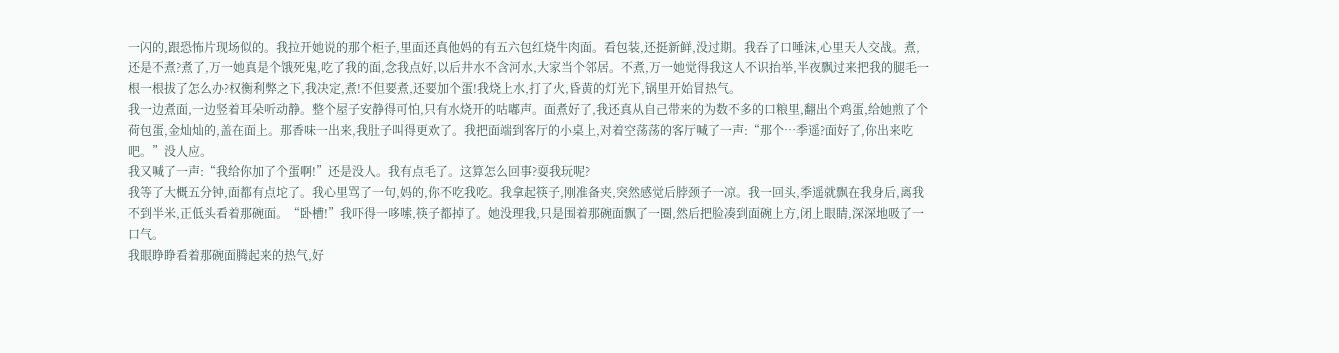一闪的,跟恐怖片现场似的。我拉开她说的那个柜子,里面还真他妈的有五六包红烧牛肉面。看包装,还挺新鲜,没过期。我吞了口唾沫,心里天人交战。煮,还是不煮?煮了,万一她真是个饿死鬼,吃了我的面,念我点好,以后井水不含河水,大家当个邻居。不煮,万一她觉得我这人不识抬举,半夜飘过来把我的腿毛一根一根拔了怎么办?权衡利弊之下,我决定,煮!不但要煮,还要加个蛋!我烧上水,打了火,昏黄的灯光下,锅里开始冒热气。
我一边煮面,一边竖着耳朵听动静。整个屋子安静得可怕,只有水烧开的咕嘟声。面煮好了,我还真从自己带来的为数不多的口粮里,翻出个鸡蛋,给她煎了个荷包蛋,金灿灿的,盖在面上。那香味一出来,我肚子叫得更欢了。我把面端到客厅的小桌上,对着空荡荡的客厅喊了一声:“那个…季遥?面好了,你出来吃吧。”没人应。
我又喊了一声:“我给你加了个蛋啊!”还是没人。我有点毛了。这算怎么回事?耍我玩呢?
我等了大概五分钟,面都有点坨了。我心里骂了一句,妈的,你不吃我吃。我拿起筷子,刚准备夹,突然感觉后脖颈子一凉。我一回头,季遥就飘在我身后,离我不到半米,正低头看着那碗面。“卧槽!”我吓得一哆嗦,筷子都掉了。她没理我,只是围着那碗面飘了一圈,然后把脸凑到面碗上方,闭上眼睛,深深地吸了一口气。
我眼睁睁看着那碗面腾起来的热气,好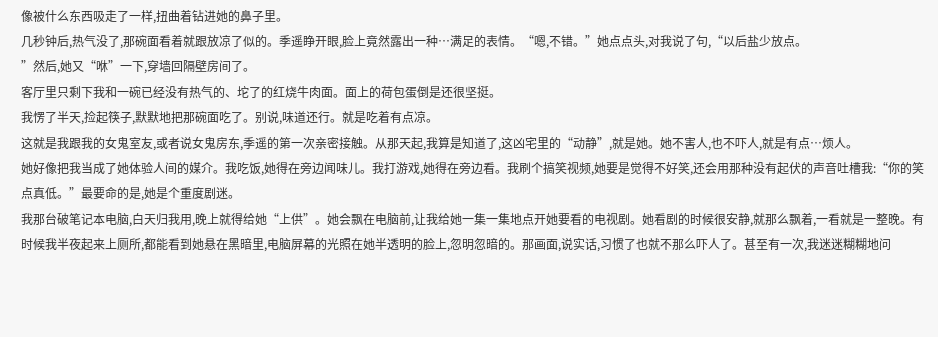像被什么东西吸走了一样,扭曲着钻进她的鼻子里。
几秒钟后,热气没了,那碗面看着就跟放凉了似的。季遥睁开眼,脸上竟然露出一种…满足的表情。“嗯,不错。”她点点头,对我说了句,“以后盐少放点。
”然后,她又“咻”一下,穿墙回隔壁房间了。
客厅里只剩下我和一碗已经没有热气的、坨了的红烧牛肉面。面上的荷包蛋倒是还很坚挺。
我愣了半天,捡起筷子,默默地把那碗面吃了。别说,味道还行。就是吃着有点凉。
这就是我跟我的女鬼室友,或者说女鬼房东,季遥的第一次亲密接触。从那天起,我算是知道了,这凶宅里的“动静”,就是她。她不害人,也不吓人,就是有点…烦人。
她好像把我当成了她体验人间的媒介。我吃饭,她得在旁边闻味儿。我打游戏,她得在旁边看。我刷个搞笑视频,她要是觉得不好笑,还会用那种没有起伏的声音吐槽我:“你的笑点真低。”最要命的是,她是个重度剧迷。
我那台破笔记本电脑,白天归我用,晚上就得给她“上供”。她会飘在电脑前,让我给她一集一集地点开她要看的电视剧。她看剧的时候很安静,就那么飘着,一看就是一整晚。有时候我半夜起来上厕所,都能看到她悬在黑暗里,电脑屏幕的光照在她半透明的脸上,忽明忽暗的。那画面,说实话,习惯了也就不那么吓人了。甚至有一次,我迷迷糊糊地问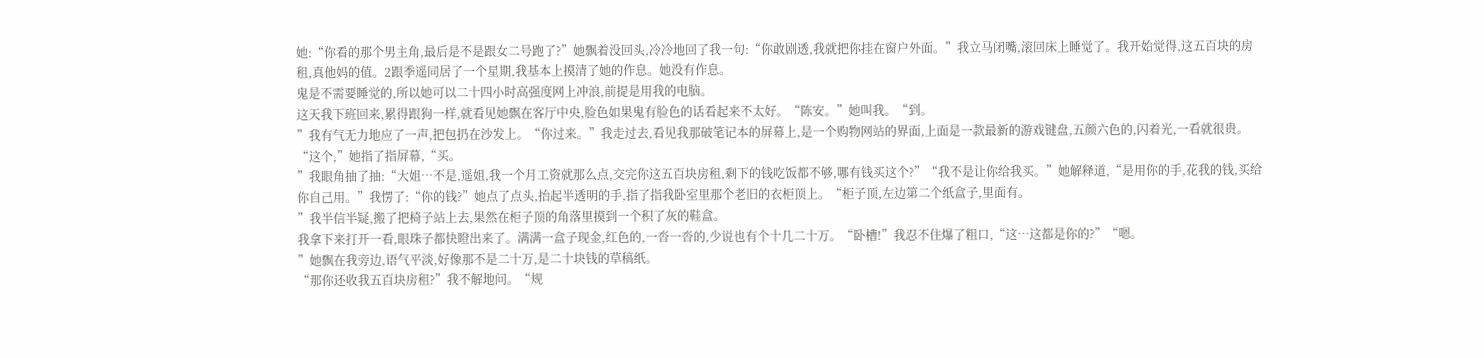她:“你看的那个男主角,最后是不是跟女二号跑了?”她飘着没回头,冷冷地回了我一句:“你敢剧透,我就把你挂在窗户外面。”我立马闭嘴,滚回床上睡觉了。我开始觉得,这五百块的房租,真他妈的值。2跟季遥同居了一个星期,我基本上摸清了她的作息。她没有作息。
鬼是不需要睡觉的,所以她可以二十四小时高强度网上冲浪,前提是用我的电脑。
这天我下班回来,累得跟狗一样,就看见她飘在客厅中央,脸色如果鬼有脸色的话看起来不太好。“陈安。”她叫我。“到。
”我有气无力地应了一声,把包扔在沙发上。“你过来。”我走过去,看见我那破笔记本的屏幕上,是一个购物网站的界面,上面是一款最新的游戏键盘,五颜六色的,闪着光,一看就很贵。“这个,”她指了指屏幕,“买。
”我眼角抽了抽:“大姐…不是,遥姐,我一个月工资就那么点,交完你这五百块房租,剩下的钱吃饭都不够,哪有钱买这个?”“我不是让你给我买。”她解释道,“是用你的手,花我的钱,买给你自己用。”我愣了:“你的钱?”她点了点头,抬起半透明的手,指了指我卧室里那个老旧的衣柜顶上。“柜子顶,左边第二个纸盒子,里面有。
”我半信半疑,搬了把椅子站上去,果然在柜子顶的角落里摸到一个积了灰的鞋盒。
我拿下来打开一看,眼珠子都快瞪出来了。满满一盒子现金,红色的,一沓一沓的,少说也有个十几二十万。“卧槽!”我忍不住爆了粗口,“这…这都是你的?”“嗯。
”她飘在我旁边,语气平淡,好像那不是二十万,是二十块钱的草稿纸。
“那你还收我五百块房租?”我不解地问。“规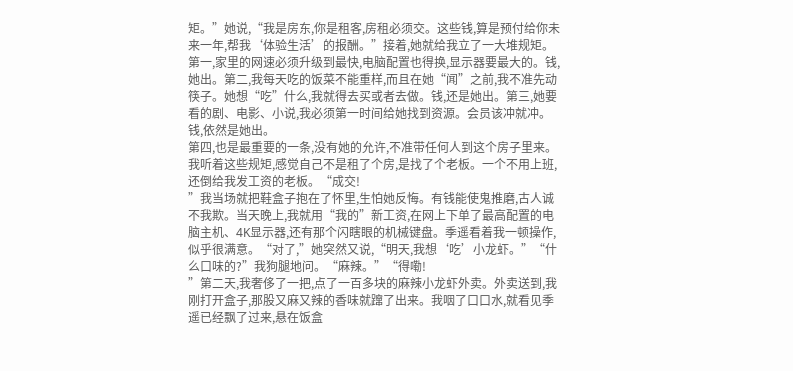矩。”她说,“我是房东,你是租客,房租必须交。这些钱,算是预付给你未来一年,帮我‘体验生活’的报酬。”接着,她就给我立了一大堆规矩。第一,家里的网速必须升级到最快,电脑配置也得换,显示器要最大的。钱,她出。第二,我每天吃的饭菜不能重样,而且在她“闻”之前,我不准先动筷子。她想“吃”什么,我就得去买或者去做。钱,还是她出。第三,她要看的剧、电影、小说,我必须第一时间给她找到资源。会员该冲就冲。钱,依然是她出。
第四,也是最重要的一条,没有她的允许,不准带任何人到这个房子里来。我听着这些规矩,感觉自己不是租了个房,是找了个老板。一个不用上班,还倒给我发工资的老板。“成交!
”我当场就把鞋盒子抱在了怀里,生怕她反悔。有钱能使鬼推磨,古人诚不我欺。当天晚上,我就用“我的”新工资,在网上下单了最高配置的电脑主机、4K显示器,还有那个闪瞎眼的机械键盘。季遥看着我一顿操作,似乎很满意。“对了,”她突然又说,“明天,我想‘吃’小龙虾。”“什么口味的?”我狗腿地问。“麻辣。”“得嘞!
”第二天,我奢侈了一把,点了一百多块的麻辣小龙虾外卖。外卖送到,我刚打开盒子,那股又麻又辣的香味就蹿了出来。我咽了口口水,就看见季遥已经飘了过来,悬在饭盒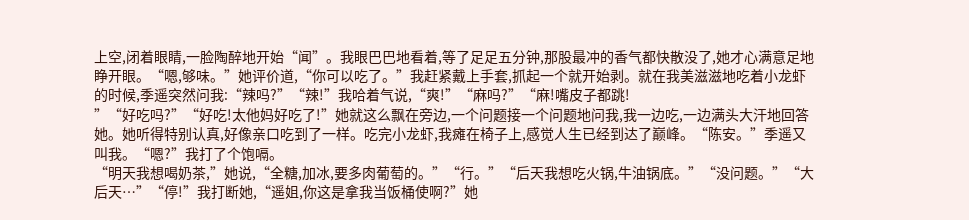上空,闭着眼睛,一脸陶醉地开始“闻”。我眼巴巴地看着,等了足足五分钟,那股最冲的香气都快散没了,她才心满意足地睁开眼。“嗯,够味。”她评价道,“你可以吃了。”我赶紧戴上手套,抓起一个就开始剥。就在我美滋滋地吃着小龙虾的时候,季遥突然问我:“辣吗?”“辣!”我哈着气说,“爽!”“麻吗?”“麻!嘴皮子都跳!
”“好吃吗?”“好吃!太他妈好吃了!”她就这么飘在旁边,一个问题接一个问题地问我,我一边吃,一边满头大汗地回答她。她听得特别认真,好像亲口吃到了一样。吃完小龙虾,我瘫在椅子上,感觉人生已经到达了巅峰。“陈安。”季遥又叫我。“嗯?”我打了个饱嗝。
“明天我想喝奶茶,”她说,“全糖,加冰,要多肉葡萄的。”“行。”“后天我想吃火锅,牛油锅底。”“没问题。”“大后天…”“停!”我打断她,“遥姐,你这是拿我当饭桶使啊?”她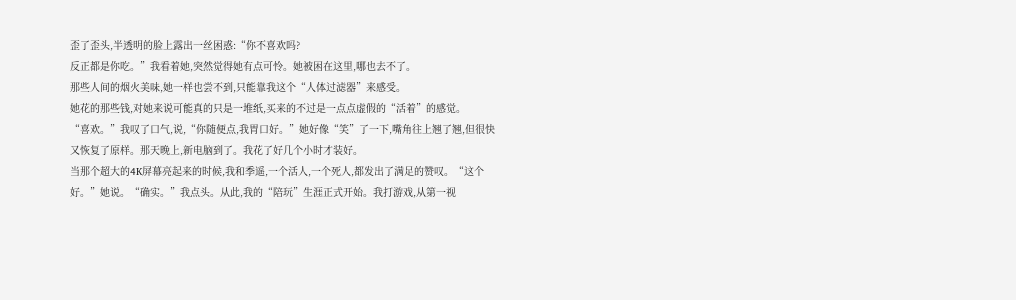歪了歪头,半透明的脸上露出一丝困惑:“你不喜欢吗?
反正都是你吃。”我看着她,突然觉得她有点可怜。她被困在这里,哪也去不了。
那些人间的烟火美味,她一样也尝不到,只能靠我这个“人体过滤器”来感受。
她花的那些钱,对她来说可能真的只是一堆纸,买来的不过是一点点虚假的“活着”的感觉。
“喜欢。”我叹了口气,说,“你随便点,我胃口好。”她好像“笑”了一下,嘴角往上翘了翘,但很快又恢复了原样。那天晚上,新电脑到了。我花了好几个小时才装好。
当那个超大的4K屏幕亮起来的时候,我和季遥,一个活人,一个死人,都发出了满足的赞叹。“这个好。”她说。“确实。”我点头。从此,我的“陪玩”生涯正式开始。我打游戏,从第一视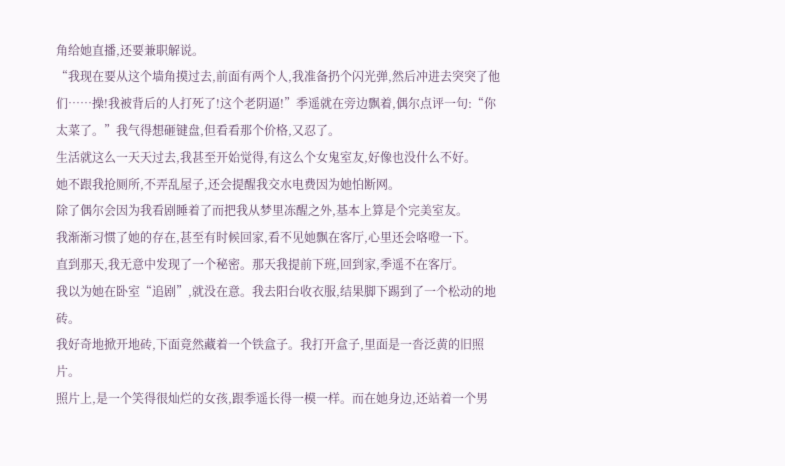角给她直播,还要兼职解说。
“我现在要从这个墙角摸过去,前面有两个人,我准备扔个闪光弹,然后冲进去突突了他们……操!我被背后的人打死了!这个老阴逼!”季遥就在旁边飘着,偶尔点评一句:“你太菜了。”我气得想砸键盘,但看看那个价格,又忍了。
生活就这么一天天过去,我甚至开始觉得,有这么个女鬼室友,好像也没什么不好。
她不跟我抢厕所,不弄乱屋子,还会提醒我交水电费因为她怕断网。
除了偶尔会因为我看剧睡着了而把我从梦里冻醒之外,基本上算是个完美室友。
我渐渐习惯了她的存在,甚至有时候回家,看不见她飘在客厅,心里还会咯噔一下。
直到那天,我无意中发现了一个秘密。那天我提前下班,回到家,季遥不在客厅。
我以为她在卧室“追剧”,就没在意。我去阳台收衣服,结果脚下踢到了一个松动的地砖。
我好奇地掀开地砖,下面竟然藏着一个铁盒子。我打开盒子,里面是一沓泛黄的旧照片。
照片上,是一个笑得很灿烂的女孩,跟季遥长得一模一样。而在她身边,还站着一个男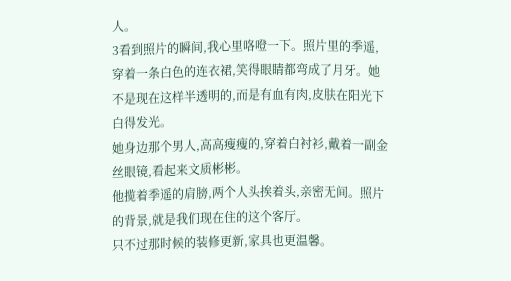人。
3看到照片的瞬间,我心里咯噔一下。照片里的季遥,穿着一条白色的连衣裙,笑得眼睛都弯成了月牙。她不是现在这样半透明的,而是有血有肉,皮肤在阳光下白得发光。
她身边那个男人,高高瘦瘦的,穿着白衬衫,戴着一副金丝眼镜,看起来文质彬彬。
他揽着季遥的肩膀,两个人头挨着头,亲密无间。照片的背景,就是我们现在住的这个客厅。
只不过那时候的装修更新,家具也更温馨。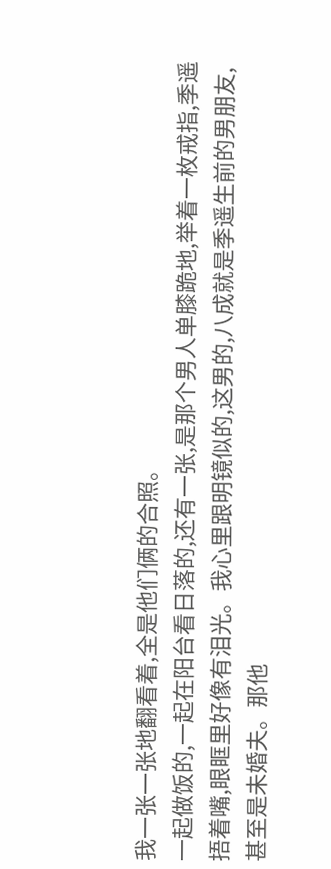我一张一张地翻看着,全是他们俩的合照。
一起做饭的,一起在阳台看日落的,还有一张,是那个男人单膝跪地,举着一枚戒指,季遥捂着嘴,眼眶里好像有泪光。我心里跟明镜似的,这男的,八成就是季遥生前的男朋友,甚至是未婚夫。那他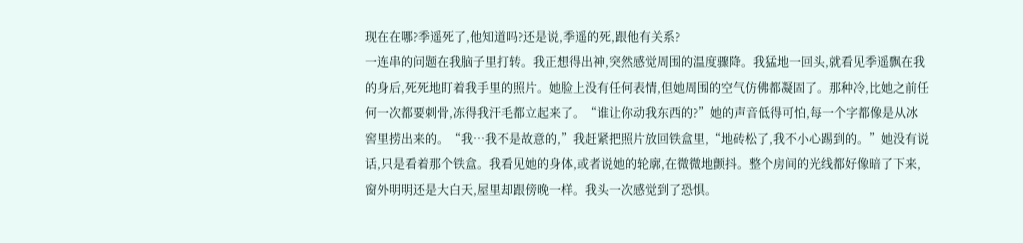现在在哪?季遥死了,他知道吗?还是说,季遥的死,跟他有关系?
一连串的问题在我脑子里打转。我正想得出神,突然感觉周围的温度骤降。我猛地一回头,就看见季遥飘在我的身后,死死地盯着我手里的照片。她脸上没有任何表情,但她周围的空气仿佛都凝固了。那种冷,比她之前任何一次都要刺骨,冻得我汗毛都立起来了。“谁让你动我东西的?”她的声音低得可怕,每一个字都像是从冰窖里捞出来的。“我…我不是故意的,”我赶紧把照片放回铁盒里,“地砖松了,我不小心踢到的。”她没有说话,只是看着那个铁盒。我看见她的身体,或者说她的轮廓,在微微地颤抖。整个房间的光线都好像暗了下来,窗外明明还是大白天,屋里却跟傍晚一样。我头一次感觉到了恐惧。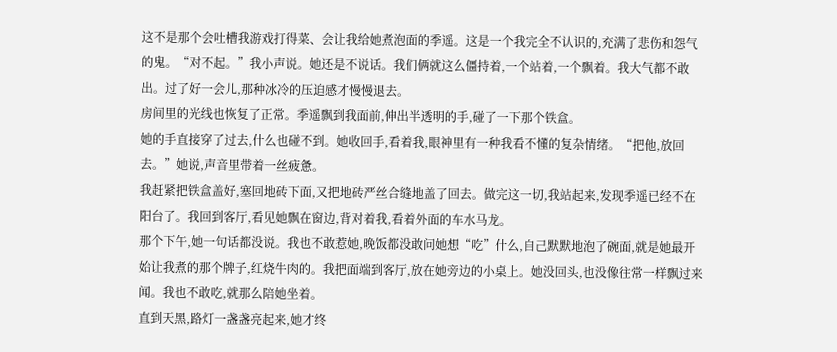这不是那个会吐槽我游戏打得菜、会让我给她煮泡面的季遥。这是一个我完全不认识的,充满了悲伤和怨气的鬼。“对不起。”我小声说。她还是不说话。我们俩就这么僵持着,一个站着,一个飘着。我大气都不敢出。过了好一会儿,那种冰冷的压迫感才慢慢退去。
房间里的光线也恢复了正常。季遥飘到我面前,伸出半透明的手,碰了一下那个铁盒。
她的手直接穿了过去,什么也碰不到。她收回手,看着我,眼神里有一种我看不懂的复杂情绪。“把他,放回去。”她说,声音里带着一丝疲惫。
我赶紧把铁盒盖好,塞回地砖下面,又把地砖严丝合缝地盖了回去。做完这一切,我站起来,发现季遥已经不在阳台了。我回到客厅,看见她飘在窗边,背对着我,看着外面的车水马龙。
那个下午,她一句话都没说。我也不敢惹她,晚饭都没敢问她想“吃”什么,自己默默地泡了碗面,就是她最开始让我煮的那个牌子,红烧牛肉的。我把面端到客厅,放在她旁边的小桌上。她没回头,也没像往常一样飘过来闻。我也不敢吃,就那么陪她坐着。
直到天黑,路灯一盏盏亮起来,她才终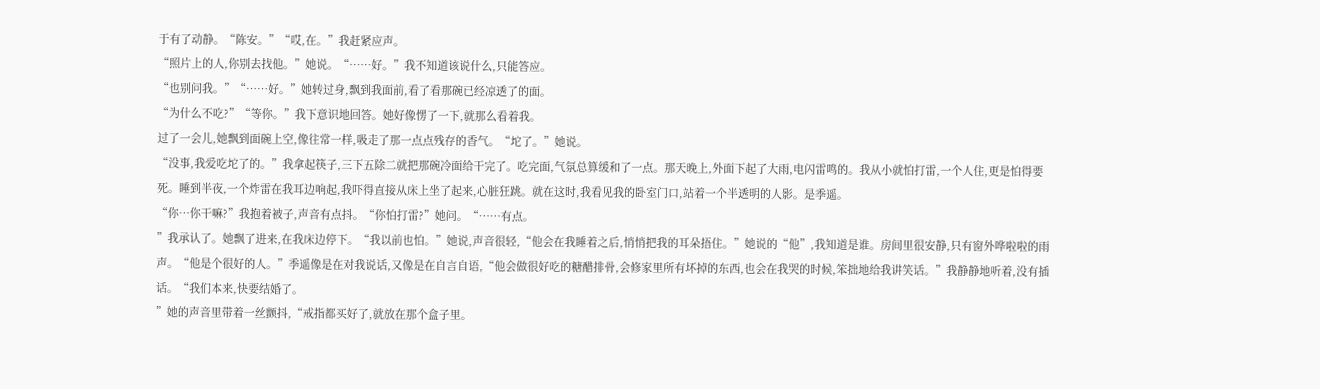于有了动静。“陈安。”“哎,在。”我赶紧应声。
“照片上的人,你别去找他。”她说。“……好。”我不知道该说什么,只能答应。
“也别问我。”“……好。”她转过身,飘到我面前,看了看那碗已经凉透了的面。
“为什么不吃?”“等你。”我下意识地回答。她好像愣了一下,就那么看着我。
过了一会儿,她飘到面碗上空,像往常一样,吸走了那一点点残存的香气。“坨了。”她说。
“没事,我爱吃坨了的。”我拿起筷子,三下五除二就把那碗冷面给干完了。吃完面,气氛总算缓和了一点。那天晚上,外面下起了大雨,电闪雷鸣的。我从小就怕打雷,一个人住,更是怕得要死。睡到半夜,一个炸雷在我耳边响起,我吓得直接从床上坐了起来,心脏狂跳。就在这时,我看见我的卧室门口,站着一个半透明的人影。是季遥。
“你…你干嘛?”我抱着被子,声音有点抖。“你怕打雷?”她问。“……有点。
”我承认了。她飘了进来,在我床边停下。“我以前也怕。”她说,声音很轻,“他会在我睡着之后,悄悄把我的耳朵捂住。”她说的“他”,我知道是谁。房间里很安静,只有窗外哗啦啦的雨声。“他是个很好的人。”季遥像是在对我说话,又像是在自言自语,“他会做很好吃的糖醋排骨,会修家里所有坏掉的东西,也会在我哭的时候,笨拙地给我讲笑话。”我静静地听着,没有插话。“我们本来,快要结婚了。
”她的声音里带着一丝颤抖,“戒指都买好了,就放在那个盒子里。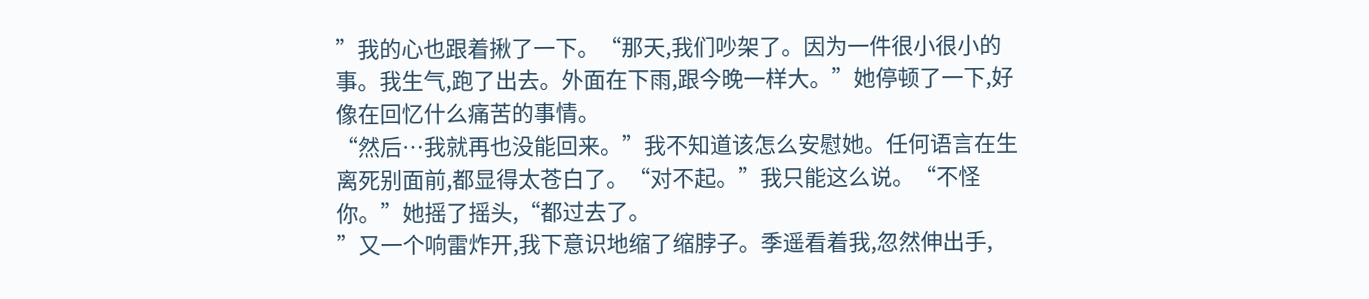”我的心也跟着揪了一下。“那天,我们吵架了。因为一件很小很小的事。我生气,跑了出去。外面在下雨,跟今晚一样大。”她停顿了一下,好像在回忆什么痛苦的事情。
“然后…我就再也没能回来。”我不知道该怎么安慰她。任何语言在生离死别面前,都显得太苍白了。“对不起。”我只能这么说。“不怪你。”她摇了摇头,“都过去了。
”又一个响雷炸开,我下意识地缩了缩脖子。季遥看着我,忽然伸出手,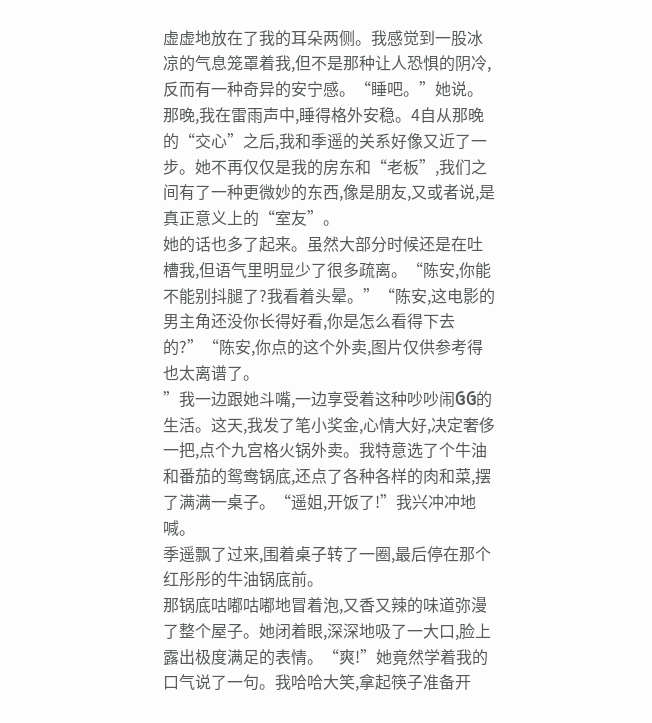虚虚地放在了我的耳朵两侧。我感觉到一股冰凉的气息笼罩着我,但不是那种让人恐惧的阴冷,反而有一种奇异的安宁感。“睡吧。”她说。那晚,我在雷雨声中,睡得格外安稳。4自从那晚的“交心”之后,我和季遥的关系好像又近了一步。她不再仅仅是我的房东和“老板”,我们之间有了一种更微妙的东西,像是朋友,又或者说,是真正意义上的“室友”。
她的话也多了起来。虽然大部分时候还是在吐槽我,但语气里明显少了很多疏离。“陈安,你能不能别抖腿了?我看着头晕。”“陈安,这电影的男主角还没你长得好看,你是怎么看得下去的?”“陈安,你点的这个外卖,图片仅供参考得也太离谱了。
”我一边跟她斗嘴,一边享受着这种吵吵闹ઉઉ的生活。这天,我发了笔小奖金,心情大好,决定奢侈一把,点个九宫格火锅外卖。我特意选了个牛油和番茄的鸳鸯锅底,还点了各种各样的肉和菜,摆了满满一桌子。“遥姐,开饭了!”我兴冲冲地喊。
季遥飘了过来,围着桌子转了一圈,最后停在那个红彤彤的牛油锅底前。
那锅底咕嘟咕嘟地冒着泡,又香又辣的味道弥漫了整个屋子。她闭着眼,深深地吸了一大口,脸上露出极度满足的表情。“爽!”她竟然学着我的口气说了一句。我哈哈大笑,拿起筷子准备开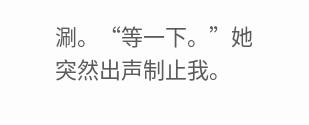涮。“等一下。”她突然出声制止我。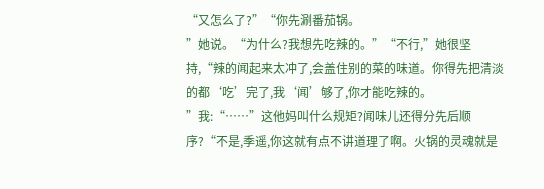“又怎么了?”“你先涮番茄锅。
”她说。“为什么?我想先吃辣的。”“不行,”她很坚持,“辣的闻起来太冲了,会盖住别的菜的味道。你得先把清淡的都‘吃’完了,我‘闻’够了,你才能吃辣的。
”我:“……”这他妈叫什么规矩?闻味儿还得分先后顺序?“不是,季遥,你这就有点不讲道理了啊。火锅的灵魂就是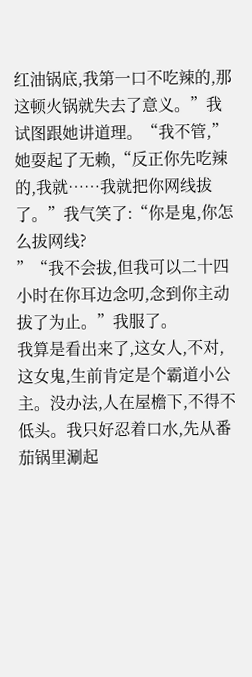红油锅底,我第一口不吃辣的,那这顿火锅就失去了意义。”我试图跟她讲道理。“我不管,”她耍起了无赖,“反正你先吃辣的,我就……我就把你网线拔了。”我气笑了:“你是鬼,你怎么拔网线?
”“我不会拔,但我可以二十四小时在你耳边念叨,念到你主动拔了为止。”我服了。
我算是看出来了,这女人,不对,这女鬼,生前肯定是个霸道小公主。没办法,人在屋檐下,不得不低头。我只好忍着口水,先从番茄锅里涮起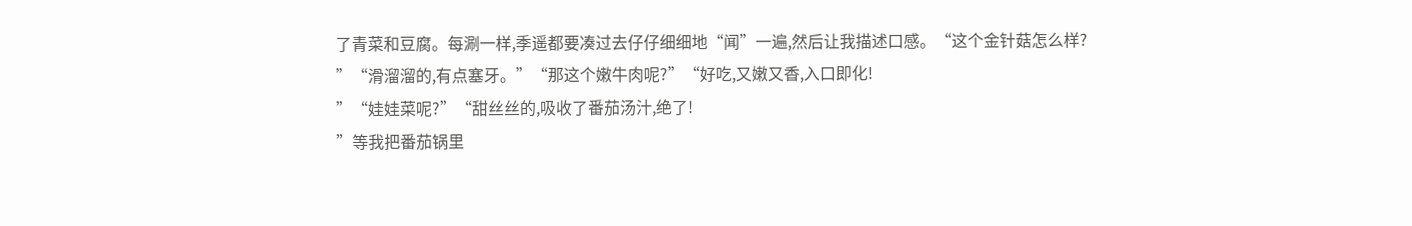了青菜和豆腐。每涮一样,季遥都要凑过去仔仔细细地“闻”一遍,然后让我描述口感。“这个金针菇怎么样?
”“滑溜溜的,有点塞牙。”“那这个嫩牛肉呢?”“好吃,又嫩又香,入口即化!
”“娃娃菜呢?”“甜丝丝的,吸收了番茄汤汁,绝了!
”等我把番茄锅里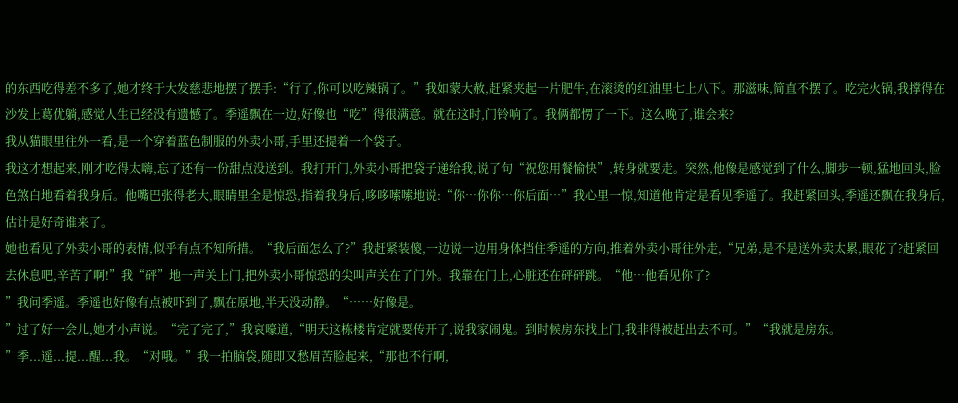的东西吃得差不多了,她才终于大发慈悲地摆了摆手:“行了,你可以吃辣锅了。”我如蒙大赦,赶紧夹起一片肥牛,在滚烫的红油里七上八下。那滋味,简直不摆了。吃完火锅,我撑得在沙发上葛优躺,感觉人生已经没有遗憾了。季遥飘在一边,好像也“吃”得很满意。就在这时,门铃响了。我俩都愣了一下。这么晚了,谁会来?
我从猫眼里往外一看,是一个穿着蓝色制服的外卖小哥,手里还提着一个袋子。
我这才想起来,刚才吃得太嗨,忘了还有一份甜点没送到。我打开门,外卖小哥把袋子递给我,说了句“祝您用餐愉快”,转身就要走。突然,他像是感觉到了什么,脚步一顿,猛地回头,脸色煞白地看着我身后。他嘴巴张得老大,眼睛里全是惊恐,指着我身后,哆哆嗦嗦地说:“你…你你…你后面…”我心里一惊,知道他肯定是看见季遥了。我赶紧回头,季遥还飘在我身后,估计是好奇谁来了。
她也看见了外卖小哥的表情,似乎有点不知所措。“我后面怎么了?”我赶紧装傻,一边说一边用身体挡住季遥的方向,推着外卖小哥往外走,“兄弟,是不是送外卖太累,眼花了?赶紧回去休息吧,辛苦了啊!”我“砰”地一声关上门,把外卖小哥惊恐的尖叫声关在了门外。我靠在门上,心脏还在砰砰跳。“他…他看见你了?
”我问季遥。季遥也好像有点被吓到了,飘在原地,半天没动静。“……好像是。
”过了好一会儿,她才小声说。“完了完了,”我哀嚎道,“明天这栋楼肯定就要传开了,说我家闹鬼。到时候房东找上门,我非得被赶出去不可。”“我就是房东。
”季...遥...提...醒...我。“对哦。”我一拍脑袋,随即又愁眉苦脸起来,“那也不行啊,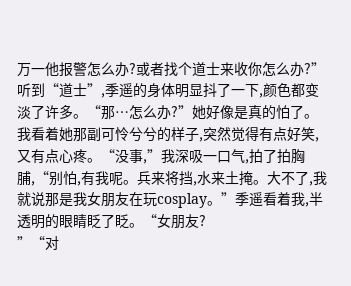万一他报警怎么办?或者找个道士来收你怎么办?”听到“道士”,季遥的身体明显抖了一下,颜色都变淡了许多。“那…怎么办?”她好像是真的怕了。
我看着她那副可怜兮兮的样子,突然觉得有点好笑,又有点心疼。“没事,”我深吸一口气,拍了拍胸脯,“别怕,有我呢。兵来将挡,水来土掩。大不了,我就说那是我女朋友在玩cosplay。”季遥看着我,半透明的眼睛眨了眨。“女朋友?
”“对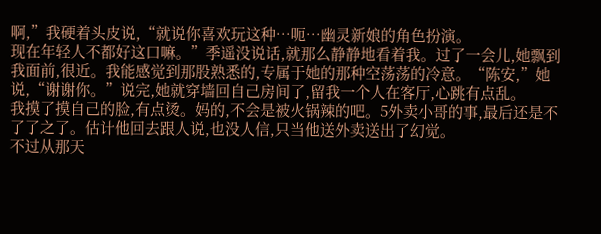啊,”我硬着头皮说,“就说你喜欢玩这种…呃…幽灵新娘的角色扮演。
现在年轻人不都好这口嘛。”季遥没说话,就那么静静地看着我。过了一会儿,她飘到我面前,很近。我能感觉到那股熟悉的,专属于她的那种空荡荡的冷意。“陈安,”她说,“谢谢你。”说完,她就穿墙回自己房间了,留我一个人在客厅,心跳有点乱。
我摸了摸自己的脸,有点烫。妈的,不会是被火锅辣的吧。5外卖小哥的事,最后还是不了了之了。估计他回去跟人说,也没人信,只当他送外卖送出了幻觉。
不过从那天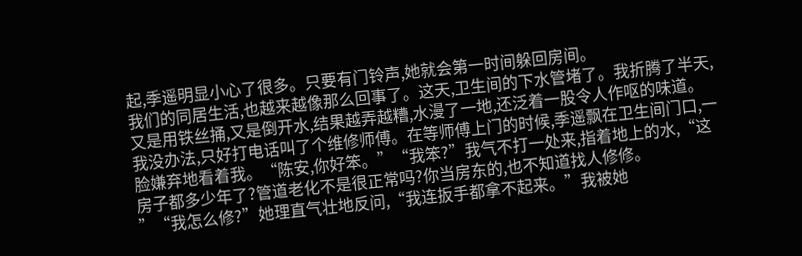起,季遥明显小心了很多。只要有门铃声,她就会第一时间躲回房间。
我们的同居生活,也越来越像那么回事了。这天,卫生间的下水管堵了。我折腾了半天,又是用铁丝捅,又是倒开水,结果越弄越糟,水漫了一地,还泛着一股令人作呕的味道。
我没办法,只好打电话叫了个维修师傅。在等师傅上门的时候,季遥飘在卫生间门口,一脸嫌弃地看着我。“陈安,你好笨。”“我笨?”我气不打一处来,指着地上的水,“这房子都多少年了?管道老化不是很正常吗?你当房东的,也不知道找人修修。
”“我怎么修?”她理直气壮地反问,“我连扳手都拿不起来。”我被她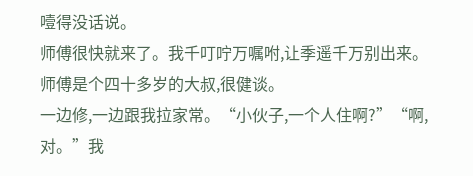噎得没话说。
师傅很快就来了。我千叮咛万嘱咐,让季遥千万别出来。师傅是个四十多岁的大叔,很健谈。
一边修,一边跟我拉家常。“小伙子,一个人住啊?”“啊,对。”我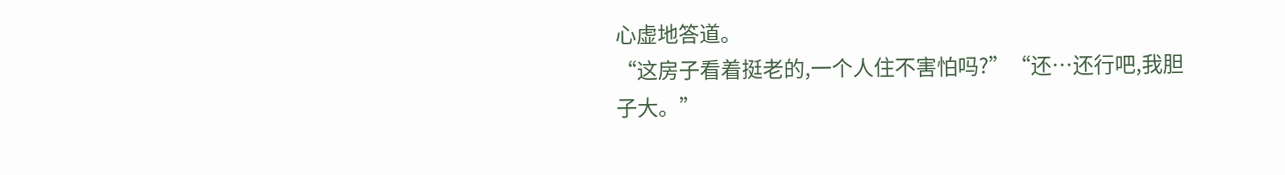心虚地答道。
“这房子看着挺老的,一个人住不害怕吗?”“还…还行吧,我胆子大。”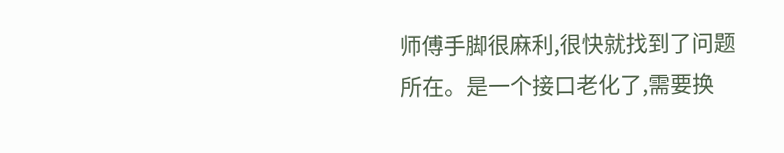师傅手脚很麻利,很快就找到了问题所在。是一个接口老化了,需要换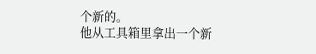个新的。
他从工具箱里拿出一个新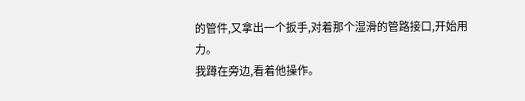的管件,又拿出一个扳手,对着那个湿滑的管路接口,开始用力。
我蹲在旁边,看着他操作。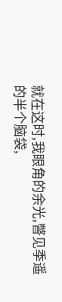就在这时,我眼角的余光,瞥见季遥的半个脑袋,